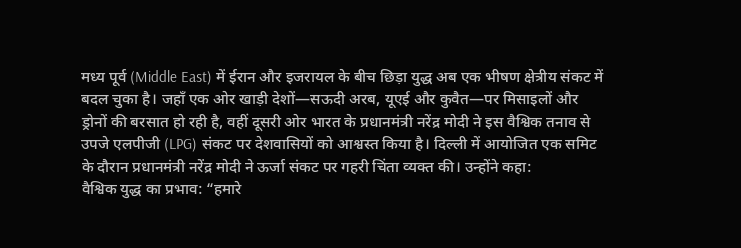मध्य पूर्व (Middle East) में ईरान और इजरायल के बीच छिड़ा युद्ध अब एक भीषण क्षेत्रीय संकट में बदल चुका है। जहाँ एक ओर खाड़ी देशों—सऊदी अरब, यूएई और कुवैत—पर मिसाइलों और ड्रोनों की बरसात हो रही है, वहीं दूसरी ओर भारत के प्रधानमंत्री नरेंद्र मोदी ने इस वैश्विक तनाव से उपजे एलपीजी (LPG) संकट पर देशवासियों को आश्वस्त किया है। दिल्ली में आयोजित एक समिट के दौरान प्रधानमंत्री नरेंद्र मोदी ने ऊर्जा संकट पर गहरी चिंता व्यक्त की। उन्होंने कहा:
वैश्विक युद्ध का प्रभाव: “हमारे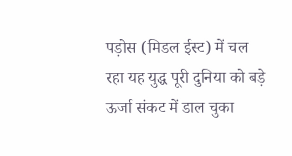पड़ोस (मिडल ईस्ट) में चल रहा यह युद्ध पूरी दुनिया को बड़े ऊर्जा संकट में डाल चुका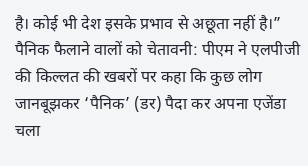है। कोई भी देश इसके प्रभाव से अछूता नहीं है।”
पैनिक फैलाने वालों को चेतावनी: पीएम ने एलपीजी की किल्लत की खबरों पर कहा कि कुछ लोग जानबूझकर ‘पैनिक’ (डर) पैदा कर अपना एजेंडा चला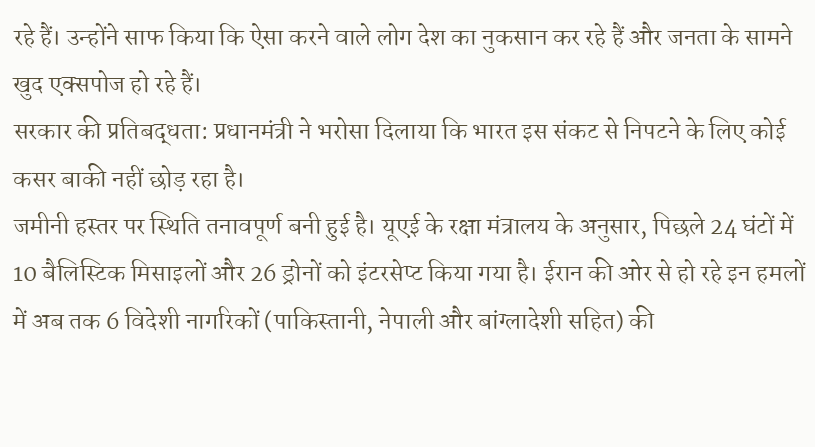रहे हैं। उन्होंने साफ किया कि ऐसा करने वाले लोग देश का नुकसान कर रहे हैं और जनता के सामने खुद एक्सपोज हो रहे हैं।
सरकार की प्रतिबद्धता: प्रधानमंत्री ने भरोसा दिलाया कि भारत इस संकट से निपटने के लिए कोई कसर बाकी नहीं छोड़ रहा है।
जमीनी हस्तर पर स्थिति तनावपूर्ण बनी हुई है। यूएई के रक्षा मंत्रालय के अनुसार, पिछले 24 घंटों में 10 बैलिस्टिक मिसाइलों और 26 ड्रोनों को इंटरसेप्ट किया गया है। ईरान की ओर से हो रहे इन हमलों में अब तक 6 विदेशी नागरिकों (पाकिस्तानी, नेपाली और बांग्लादेशी सहित) की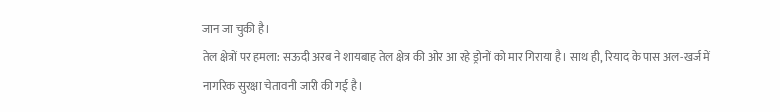जान जा चुकी है।
तेल क्षेत्रों पर हमला: सऊदी अरब ने शायबाह तेल क्षेत्र की ओर आ रहे ड्रोनों को मार गिराया है। साथ ही, रियाद के पास अल-खर्ज में नागरिक सुरक्षा चेतावनी जारी की गई है।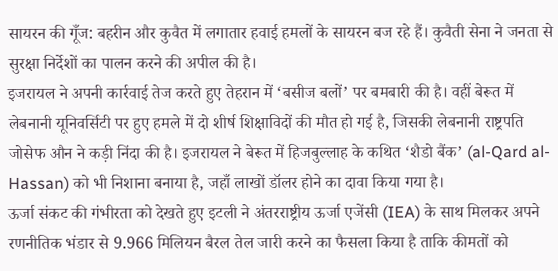सायरन की गूँज: बहरीन और कुवैत में लगातार हवाई हमलों के सायरन बज रहे हैं। कुवैती सेना ने जनता से सुरक्षा निर्देशों का पालन करने की अपील की है।
इजरायल ने अपनी कार्रवाई तेज करते हुए तेहरान में ‘बसीज बलों’ पर बमबारी की है। वहीं बेरूत में लेबनानी यूनिवर्सिटी पर हुए हमले में दो शीर्ष शिक्षाविदों की मौत हो गई है, जिसकी लेबनानी राष्ट्रपति जोसेफ औन ने कड़ी निंदा की है। इजरायल ने बेरूत में हिजबुल्लाह के कथित ‘शैडो बैंक’ (al-Qard al-Hassan) को भी निशाना बनाया है, जहाँ लाखों डॉलर होने का दावा किया गया है।
ऊर्जा संकट की गंभीरता को देखते हुए इटली ने अंतरराष्ट्रीय ऊर्जा एजेंसी (IEA) के साथ मिलकर अपने रणनीतिक भंडार से 9.966 मिलियन बैरल तेल जारी करने का फैसला किया है ताकि कीमतों को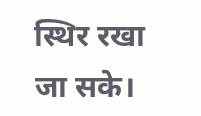स्थिर रखा जा सके।